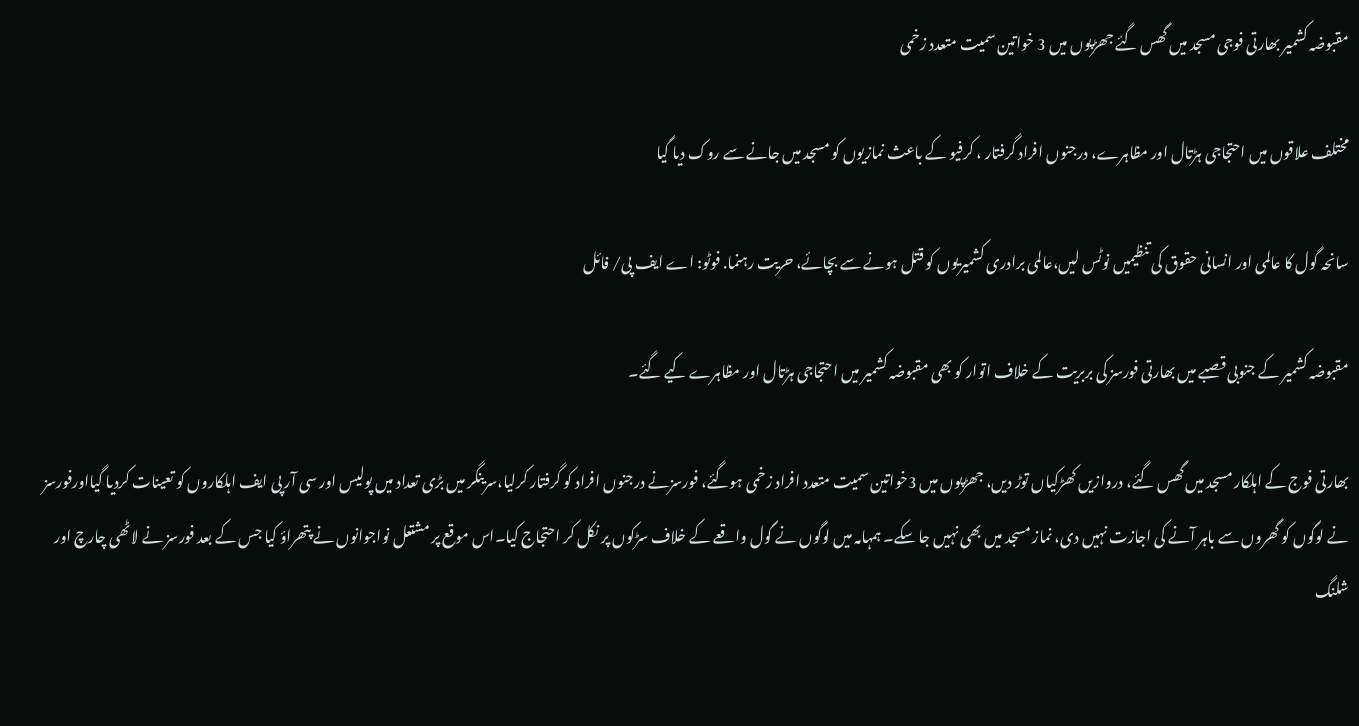مقبوضہ کشمیر بھارتی فوجی مسجد میں گھس گئے جھڑپوں میں 3 خواتین سمیت متعدد زخمی

مختلف علاقوں میں احتجاجی ہڑتال اور مظاہرے، درجنوں افراد گرفتار ، کرفیو کے باعث نمازیوں کو مسجد میں جانے سے روک دیا گیا

سانحہ گول کا عالمی اور انسانی حقوق کی تنظیمیں نوٹس لیں،عالمی برادری کشمیریوں کو قتل ہونے سے بچائے، حریت رہنما. فوٹو: اے ایف پی/ فائل

مقبوضہ کشمیر کے جنوبی قصبے میں بھارتی فورسز کی بربریت کے خلاف اتوار کو بھی مقبوضہ کشمیر میں احتجاجی ہڑتال اور مظاہرے کیے گئے۔

بھارتی فوج کے اہلکار مسجد میں گھس گئے، دروازیں کھڑکیاں توڑ دیں، جھڑپوں میں 3خواتین سمیت متعدد افراد زخمی ہوگئے، فورسزنے درجنوں افراد کو گرفتار کرلیا،سرینگر میں بڑی تعداد میں پولیس اور سی آر پی ایف اہلکاروں کو تعینات کردیا گیااورفورسز نے لوگوں کو گھروں سے باہر آنے کی اجازت نہیں دی، نماز مسجد میں بھی نہیں جا سکے۔ ہمہامہ میں لوگوں نے گول واقعے کے خلاف سڑکوں پر نکل کر احتجاج کیا۔اس موقع پر مشتعل نواجوانوں نے پتھراؤ کیا جس کے بعد فورسز نے لاٹھی چارچ اور شلنگ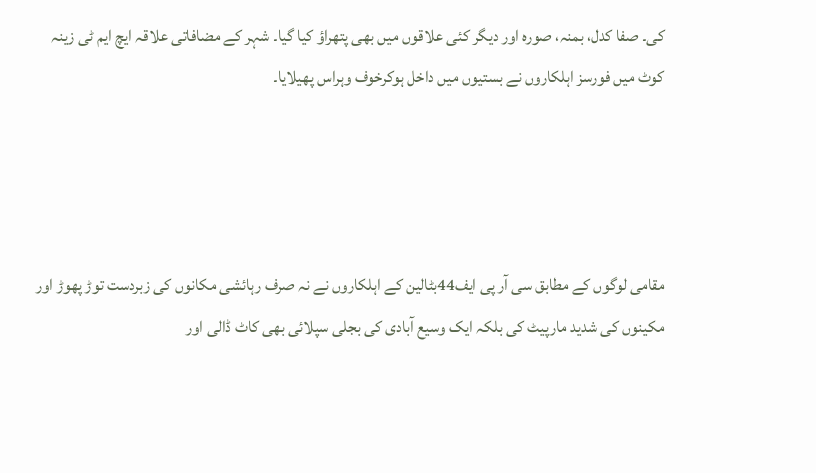کی۔ صفا کدل، بمنہ، صورہ اور دیگر کئی علاقوں میں بھی پتھراؤ کیا گیا۔ شہر کے مضافاتی علاقہ ایچ ایم ٹی زینہ کوٹ میں فورسز اہلکاروں نے بستیوں میں داخل ہوکرخوف وہراس پھیلایا۔




مقامی لوگوں کے مطابق سی آر پی ایف44بٹالین کے اہلکاروں نے نہ صرف رہائشی مکانوں کی زبردست توڑ پھوڑ اور مکینوں کی شدید مارپیٹ کی بلکہ ایک وسیع آبادی کی بجلی سپلائی بھی کاٹ ڈالی اور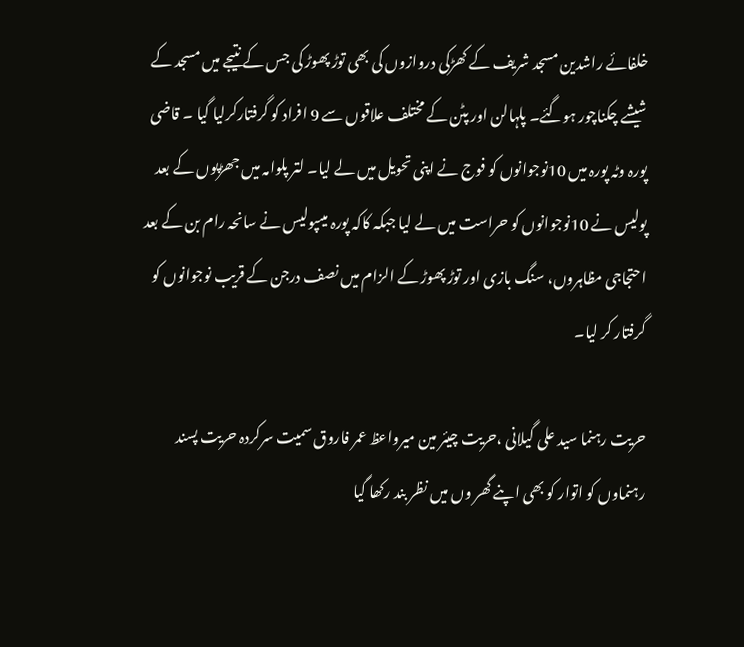خلفائے راشدین مسجد شریف کے کھڑکی دروازوں کی بھی توڑ پھوڑ کی جس کے نتیجے میں مسجد کے شیشے چکناچور ہوگئے۔ پلہالن اور پٹن کے مختلف علاقوں سے 9 افراد کو گرفتارکرلیا گیا ۔ قاضی پورہ وٹہ پورہ میں 10نوجوانوں کو فوج نے اپنی تحویل میں لے لیا۔ لتر پلوامہ میں جھڑپوں کے بعد پولیس نے 10نوجوانوں کو حراست میں لے لیا جبکہ کاکہ پورہ میںپولیس نے سانحہ رام بن کے بعد احتجاجی مظاہروں، سنگ بازی اور توڑ پھوڑ کے الزام میں نصف درجن کے قریب نوجوانوں کو گرفتار کر لیا۔

حریت رہنما سید علی گیلانی ،حریت چیئر مین میرواعظ عمر فاروق سمیت سرکردہ حریت پسند رہنماوں کو اتوار کو بھی اپنے گھر وں میں نظر بند رکھا گیا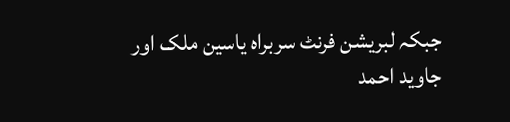جبکہ لبریشن فرنٹ سربراہ یاسین ملک اور جاوید احمد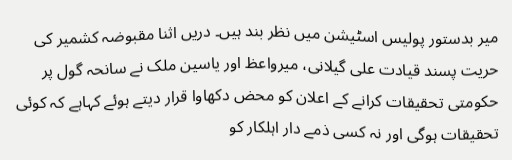میر بدستور پولیس اسٹیشن میں نظر بند ہیں۔ دریں اثنا مقبوضہ کشمیر کی حریت پسند قیادت علی گیلانی، میرواعظ اور یاسین ملک نے سانحہ گول پر حکومتی تحقیقات کرانے کے اعلان کو محض دکھاوا قرار دیتے ہوئے کہاہے کہ کوئی تحقیقات ہوگی اور نہ کسی ذمے دار اہلکار کو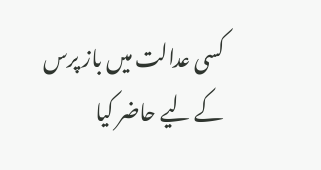کسی عدالت میں باز پرس کے لیے حاضر کیا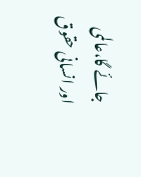جائے گا،عالمی اور انسانی حقوق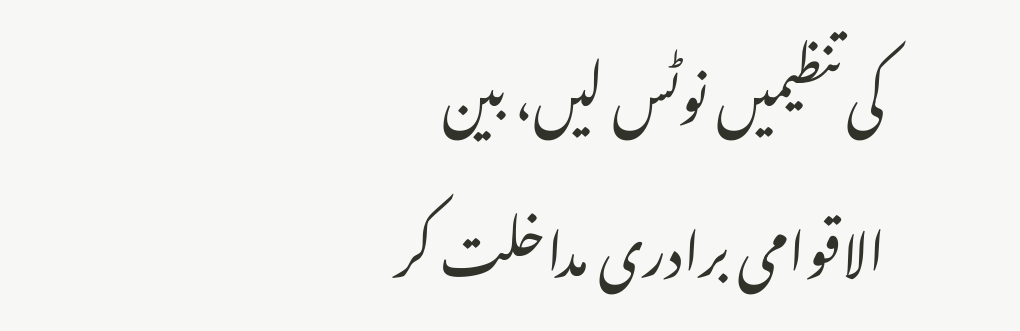کی تنظیمیں نوٹس لیں، بین الاقوامی برادری مداخلت کر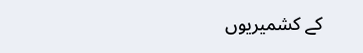کے کشمیریوں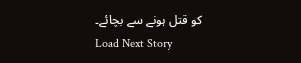کو قتل ہونے سے بچائے۔
Load Next Story